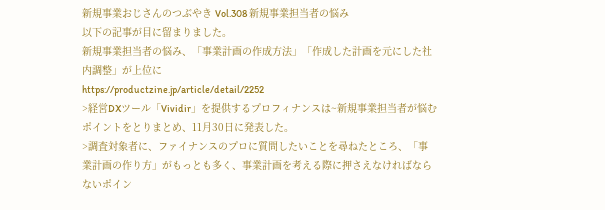新規事業おじさんのつぶやき Vol.308 新規事業担当者の悩み
以下の記事が目に留まりました。
新規事業担当者の悩み、「事業計画の作成方法」「作成した計画を元にした社内調整」が上位に
https://productzine.jp/article/detail/2252
>経営DXツール「Vividir」を提供するプロフィナンスは~新規事業担当者が悩むポイントをとりまとめ、11月30日に発表した。
>調査対象者に、ファイナンスのプロに質問したいことを尋ねたところ、「事業計画の作り方」がもっとも多く、事業計画を考える際に押さえなければならないポイン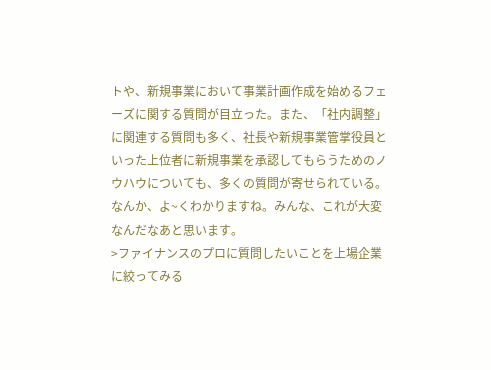トや、新規事業において事業計画作成を始めるフェーズに関する質問が目立った。また、「社内調整」に関連する質問も多く、社長や新規事業管掌役員といった上位者に新規事業を承認してもらうためのノウハウについても、多くの質問が寄せられている。
なんか、よ~くわかりますね。みんな、これが大変なんだなあと思います。
>ファイナンスのプロに質問したいことを上場企業に絞ってみる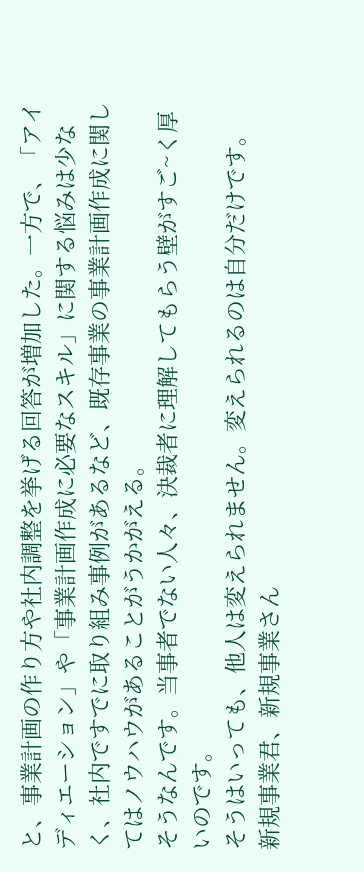と、事業計画の作り方や社内調整を挙げる回答が増加した。一方で、「アイディエーション」や「事業計画作成に必要なスキル」に関する悩みは少なく、社内ですでに取り組み事例があるなど、既存事業の事業計画作成に関してはノウハウがあることがうかがえる。
そうなんです。当事者でない人々、決裁者に理解してもらう壁がすご~く厚いのです。
そうはいっても、他人は変えられません。変えられるのは自分だけです。
新規事業君、新規事業さん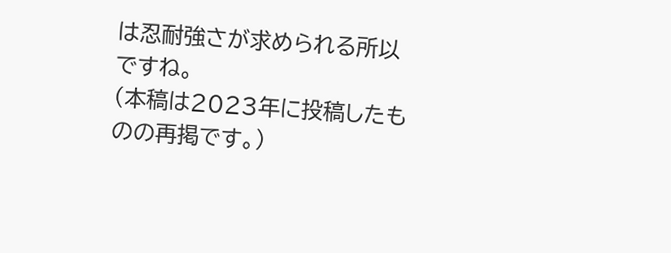は忍耐強さが求められる所以ですね。
(本稿は2023年に投稿したものの再掲です。)